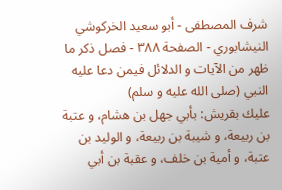شرف المصطفى - أبو سعيد الخركوشي النيشابوري - الصفحة ٣٨٨ - فصل ذكر ما ظهر من الآيات و الدلائل فيمن دعا عليه النبي (صلى الله عليه و سلم)
عليك بقريش: بأبي جهل بن هشام، و عتبة بن ربيعة، و شيبة بن ربيعة، و الوليد بن عتبة، و أمية بن خلف، و عقبة بن أبي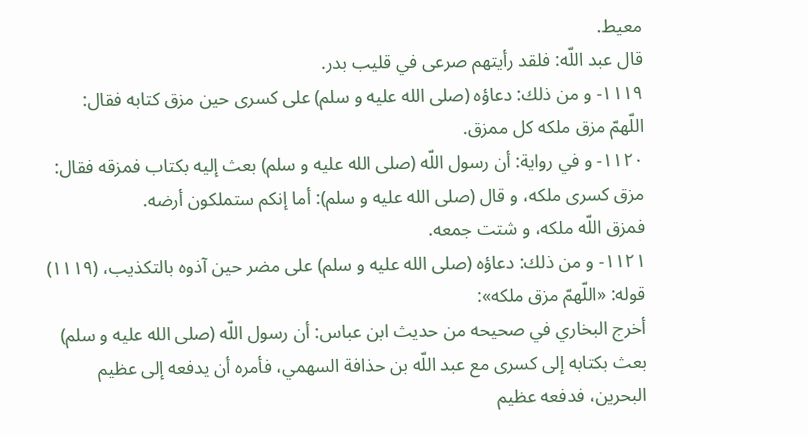معيط.
قال عبد اللّه: فلقد رأيتهم صرعى في قليب بدر.
١١١٩- و من ذلك: دعاؤه (صلى الله عليه و سلم) على كسرى حين مزق كتابه فقال:
اللّهمّ مزق ملكه كل ممزق.
١١٢٠- و في رواية: أن رسول اللّه (صلى الله عليه و سلم) بعث إليه بكتاب فمزقه فقال: مزق كسرى ملكه، و قال (صلى الله عليه و سلم): أما إنكم ستملكون أرضه.
فمزق اللّه ملكه، و شتت جمعه.
١١٢١- و من ذلك: دعاؤه (صلى الله عليه و سلم) على مضر حين آذوه بالتكذيب، (١١١٩) قوله: «اللّهمّ مزق ملكه»:
أخرج البخاري في صحيحه من حديث ابن عباس: أن رسول اللّه (صلى الله عليه و سلم) بعث بكتابه إلى كسرى مع عبد اللّه بن حذافة السهمي، فأمره أن يدفعه إلى عظيم البحرين، فدفعه عظيم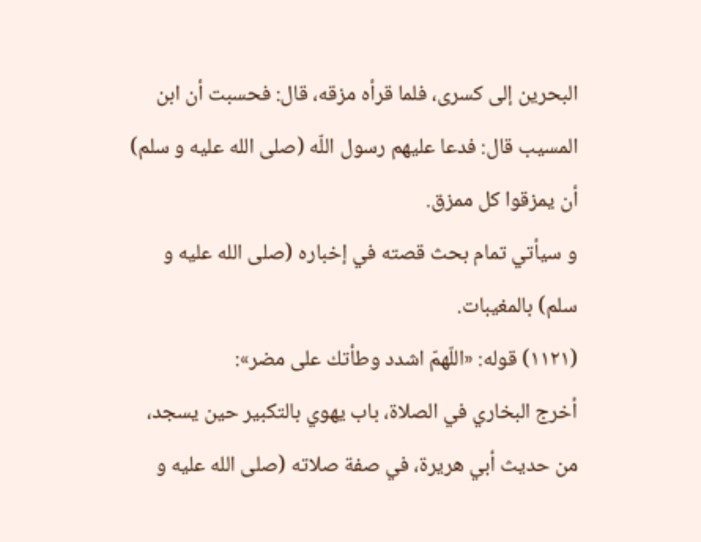البحرين إلى كسرى، فلما قرأه مزقه، قال: فحسبت أن ابن المسيب قال: فدعا عليهم رسول اللّه (صلى الله عليه و سلم) أن يمزقوا كل ممزق.
و سيأتي تمام بحث قصته في إخباره (صلى الله عليه و سلم) بالمغيبات.
(١١٢١) قوله: «اللّهمّ اشدد وطأتك على مضر»:
أخرج البخاري في الصلاة، باب يهوي بالتكبير حين يسجد، من حديث أبي هريرة، في صفة صلاته (صلى الله عليه و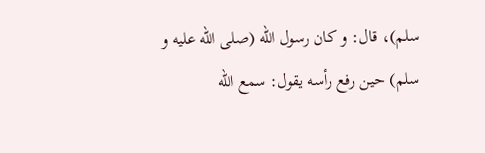سلم)، قال: و كان رسول اللّه (صلى الله عليه و سلم) حين رفع رأسه يقول: سمع اللّه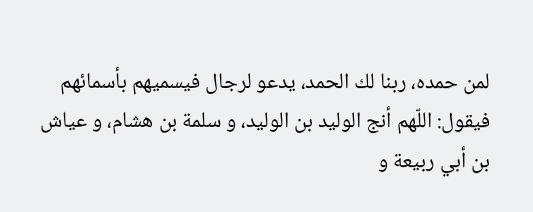لمن حمده، ربنا لك الحمد، يدعو لرجال فيسميهم بأسمائهم فيقول: اللّهم أنج الوليد بن الوليد، و سلمة بن هشام، و عياش بن أبي ربيعة و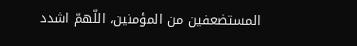المستضعفين من المؤمنين، اللّهمّ اشدد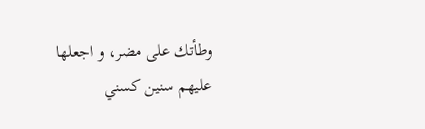وطأتك على مضر، و اجعلها عليهم سنين كسني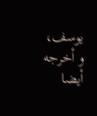يوسف، و أخرجه أيضا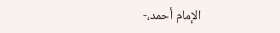الإمام أحمد،-